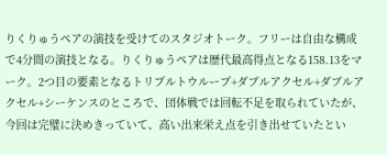りくりゅうペアの演技を受けてのスタジオトーク。フリーは自由な構成で4分間の演技となる。りくりゅうペアは歴代最高得点となる158.13をマーク。2つ目の要素となるトリプルトウループ+ダブルアクセル+ダブルアクセル+シーケンスのところで、団体戦では回転不足を取られていたが、今回は完璧に決めきっていて、高い出来栄え点を引き出せていたとい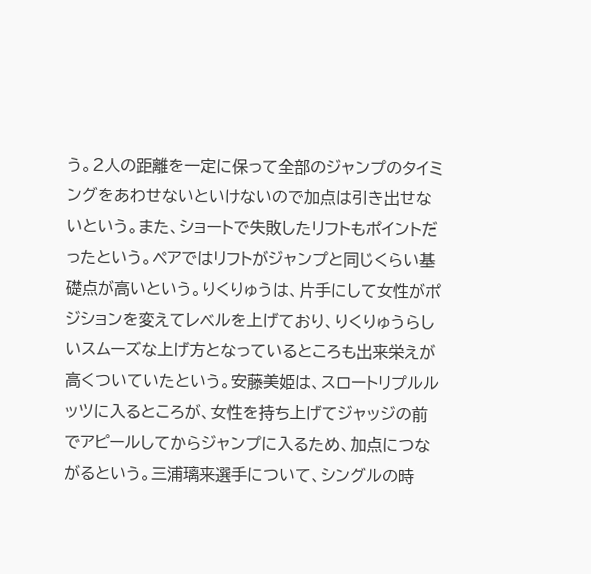う。2人の距離を一定に保って全部のジャンプのタイミングをあわせないといけないので加点は引き出せないという。また、ショートで失敗したリフトもポイントだったという。ペアではリフトがジャンプと同じくらい基礎点が高いという。りくりゅうは、片手にして女性がポジションを変えてレベルを上げており、りくりゅうらしいスムーズな上げ方となっているところも出来栄えが高くついていたという。安藤美姫は、スロートリプルルッツに入るところが、女性を持ち上げてジャッジの前でアピールしてからジャンプに入るため、加点につながるという。三浦璃来選手について、シングルの時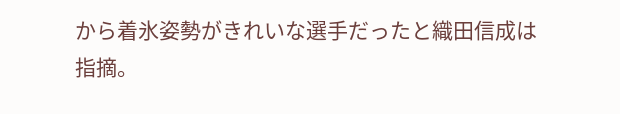から着氷姿勢がきれいな選手だったと織田信成は指摘。